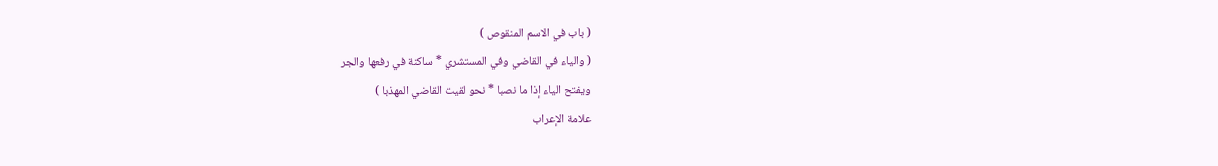( باب في الاسم المنقوص )
( والياء في القاضي وفي المستشري * ساكنة في رفعها والجر
ويفتح الياء إذا ما نصبا * نحو لقيت القاضي المهذبا )
علامة الإعراب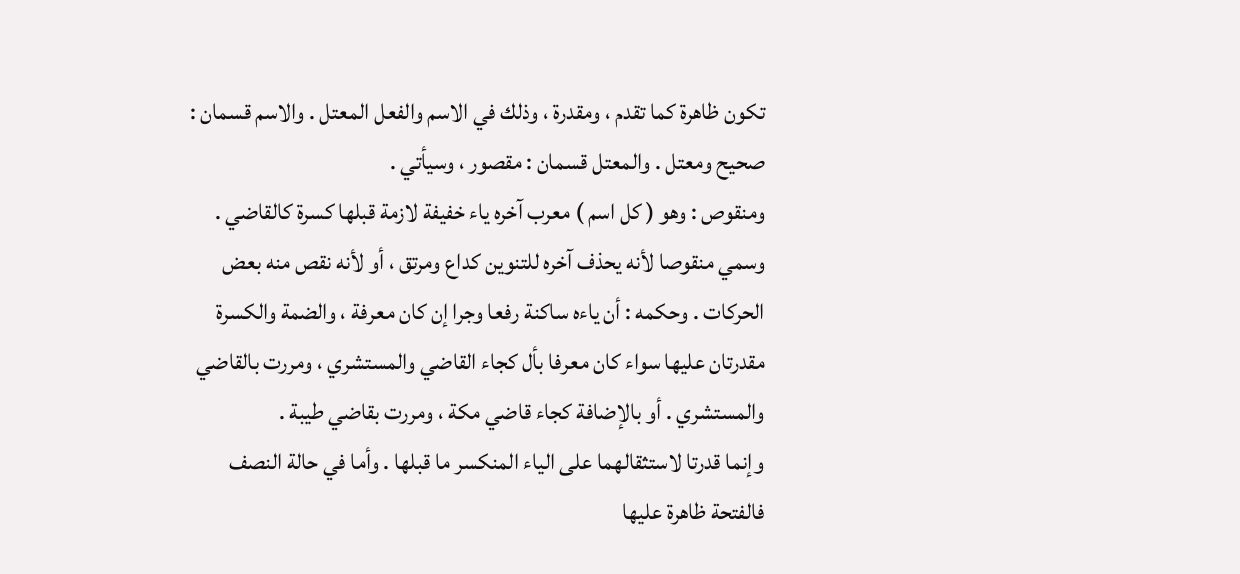تكون ظاهرة كما تقدم ، ومقدرة ، وذلك في الاسم والفعل المعتل . والاسم قسمان : صحيح ومعتل . والمعتل قسمان : مقصور ، وسيأتي .
ومنقوص : وهو ( كل اسم ) معرب آخره ياء خفيفة لازمة قبلها كسرة كالقاضي .
وسمي منقوصا لأنه يحذف آخره للتنوين كداع ومرتق ، أو لأنه نقص منه بعض الحركات . وحكمه : أن ياءه ساكنة رفعا وجرا إن كان معرفة ، والضمة والكسرة مقدرتان عليها سواء كان معرفا بأل كجاء القاضي والمستشري ، ومررت بالقاضي والمستشري . أو بالإضافة كجاء قاضي مكة ، ومررت بقاضي طيبة .
وإنما قدرتا لاستثقالهما على الياء المنكسر ما قبلها . وأما في حالة النصف فالفتحة ظاهرة عليها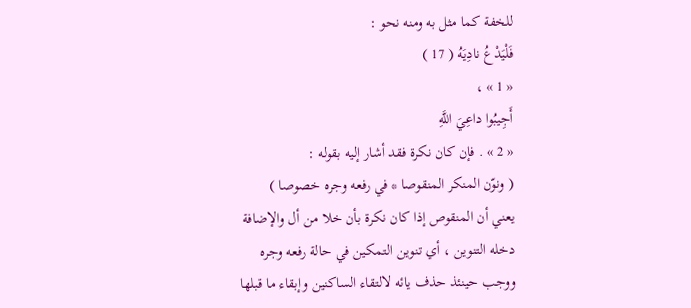للخفة كما مثل به ومنه نحو :
فَلْيَدْعُ نادِيَهُ ( 17 )
« 1 » ،
أَجِيبُوا داعِيَ اللَّهِ
« 2 » . فإن كان نكرة فقد أشار إليه بقوله :
( ونوّن المنكر المنقوصا * في رفعه وجره خصوصا )
يعني أن المنقوص إذا كان نكرة بأن خلا من أل والإضافة دخله التنوين ، أي تنوين التمكين في حالة رفعه وجره ووجب حينئذ حذف يائه لالتقاء الساكنين وإبقاء ما قبلها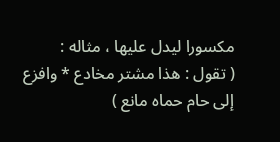مكسورا ليدل عليها ، مثاله :
( تقول : هذا مشتر مخادع * وافزع إلى حام حماه مانع )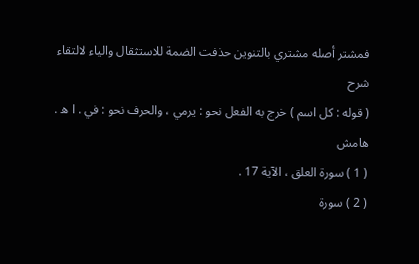فمشتر أصله مشتري بالتنوين حذفت الضمة للاستثقال والياء لالتقاء
شرح
( قوله : كل اسم ) خرج به الفعل نحو : يرمي ، والحرف نحو : في . ا ه .
هامش
( 1 ) سورة العلق ، الآية 17 .
( 2 ) سورة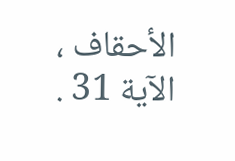الأحقاف ، الآية 31 .